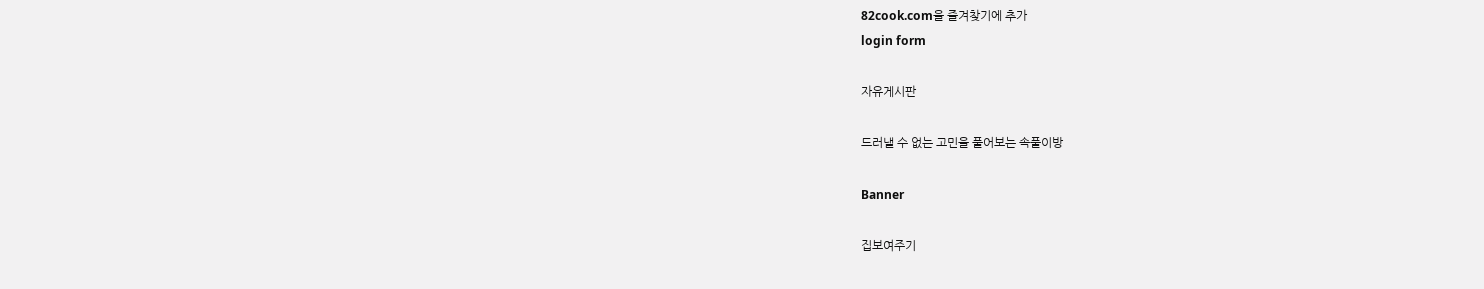82cook.com을 즐겨찾기에 추가
login form

자유게시판

드러낼 수 없는 고민을 풀어보는 속풀이방

Banner

집보여주기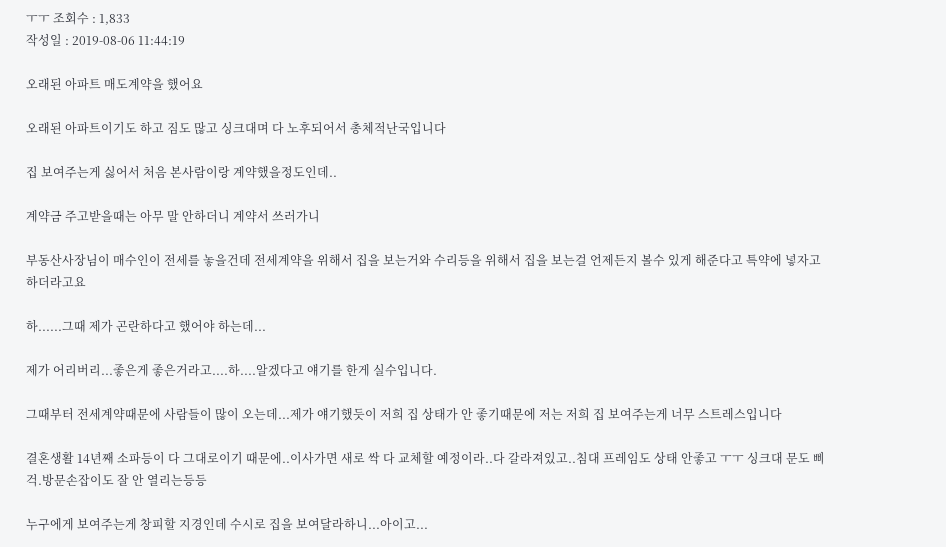ㅜㅜ 조회수 : 1,833
작성일 : 2019-08-06 11:44:19

오래된 아파트 매도계약을 했어요

오래된 아파트이기도 하고 짐도 많고 싱크대며 다 노후되어서 총체적난국입니다

집 보여주는게 싫어서 처음 본사람이랑 계약했을정도인데..

계약금 주고받을때는 아무 말 안하더니 계약서 쓰러가니

부동산사장님이 매수인이 전세를 놓을건데 전세계약을 위해서 집을 보는거와 수리등을 위해서 집을 보는걸 언제든지 볼수 있게 해준다고 특약에 넣자고 하더라고요

하......그때 제가 곤란하다고 했어야 하는데...

제가 어리버리...좋은게 좋은거라고....하....알겠다고 얘기를 한게 실수입니다.

그때부터 전세계약때문에 사람들이 많이 오는데...제가 얘기했듯이 저희 집 상태가 안 좋기때문에 저는 저희 집 보여주는게 너무 스트레스입니다

결혼생활 14년째 소파등이 다 그대로이기 때문에..이사가면 새로 싹 다 교체할 예정이라..다 갈라져있고..침대 프레임도 상태 안좋고 ㅜㅜ 싱크대 문도 삐걱.방문손잡이도 잘 안 열리는등등

누구에게 보여주는게 창피할 지경인데 수시로 집을 보여달라하니...아이고...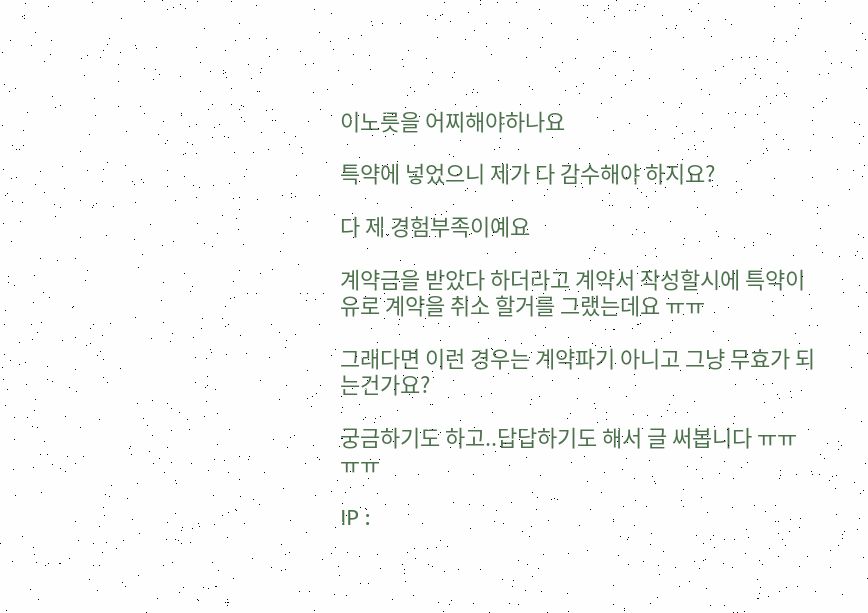이노릇을 어찌해야하나요

특약에 넣었으니 제가 다 감수해야 하지요?

다 제 경험부족이예요

계약금을 받았다 하더라고 계약서 작성할시에 특약이유로 계약을 취소 할거를 그랬는데요 ㅠㅠ

그래다면 이런 경우는 계약파기 아니고 그냥 무효가 되는건가요?

궁금하기도 하고..답답하기도 해서 글 써봅니다 ㅠㅠㅠㅠ

IP :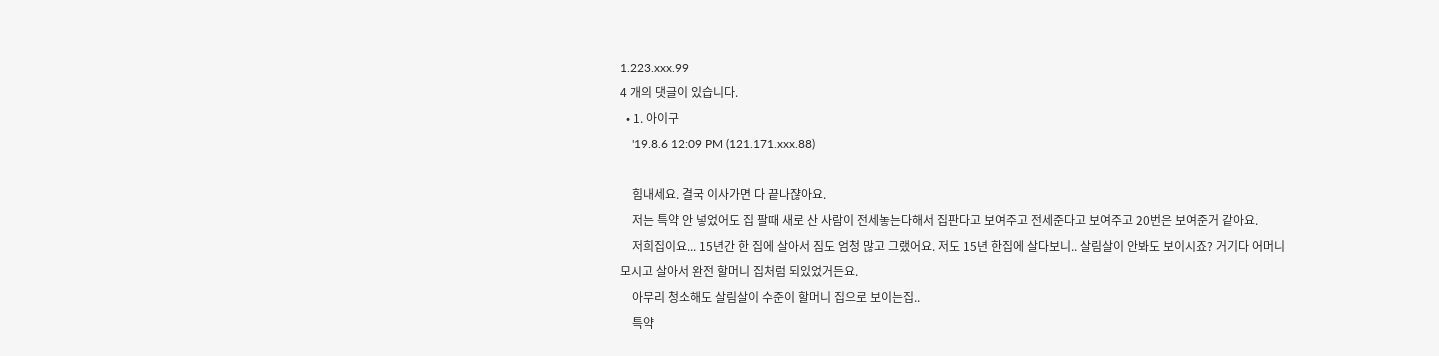1.223.xxx.99
4 개의 댓글이 있습니다.
  • 1. 아이구
    '19.8.6 12:09 PM (121.171.xxx.88)

    힘내세요. 결국 이사가면 다 끝나쟎아요.
    저는 특약 안 넣었어도 집 팔때 새로 산 사람이 전세놓는다해서 집판다고 보여주고 전세준다고 보여주고 20번은 보여준거 같아요.
    저희집이요... 15년간 한 집에 살아서 짐도 엄청 많고 그랬어요. 저도 15년 한집에 살다보니.. 살림살이 안봐도 보이시죠? 거기다 어머니 모시고 살아서 완전 할머니 집처럼 되있었거든요.
    아무리 청소해도 살림살이 수준이 할머니 집으로 보이는집..
    특약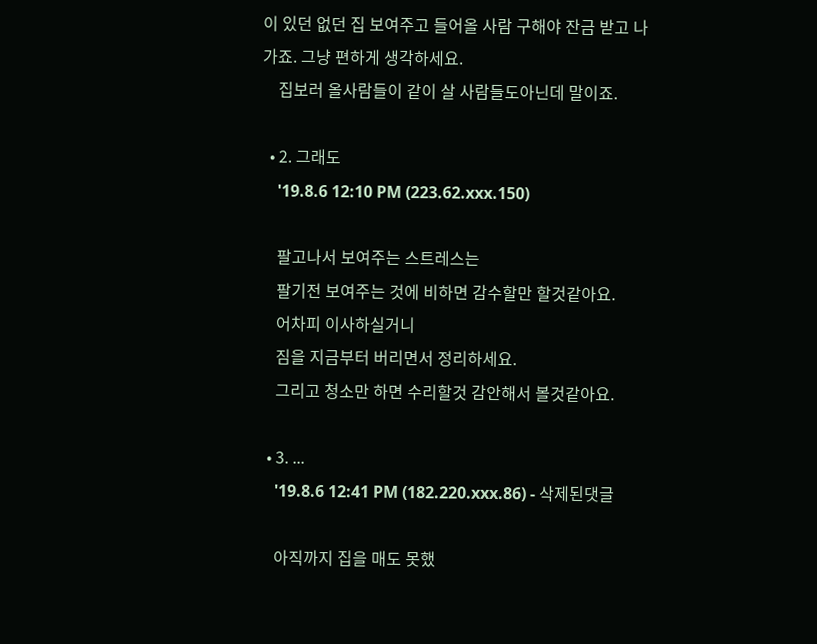이 있던 없던 집 보여주고 들어올 사람 구해야 잔금 받고 나가죠. 그냥 편하게 생각하세요.
    집보러 올사람들이 같이 살 사람들도아닌데 말이죠.

  • 2. 그래도
    '19.8.6 12:10 PM (223.62.xxx.150)

    팔고나서 보여주는 스트레스는
    팔기전 보여주는 것에 비하면 감수할만 할것같아요.
    어차피 이사하실거니
    짐을 지금부터 버리면서 정리하세요.
    그리고 청소만 하면 수리할것 감안해서 볼것같아요.

  • 3. ...
    '19.8.6 12:41 PM (182.220.xxx.86) - 삭제된댓글

    아직까지 집을 매도 못했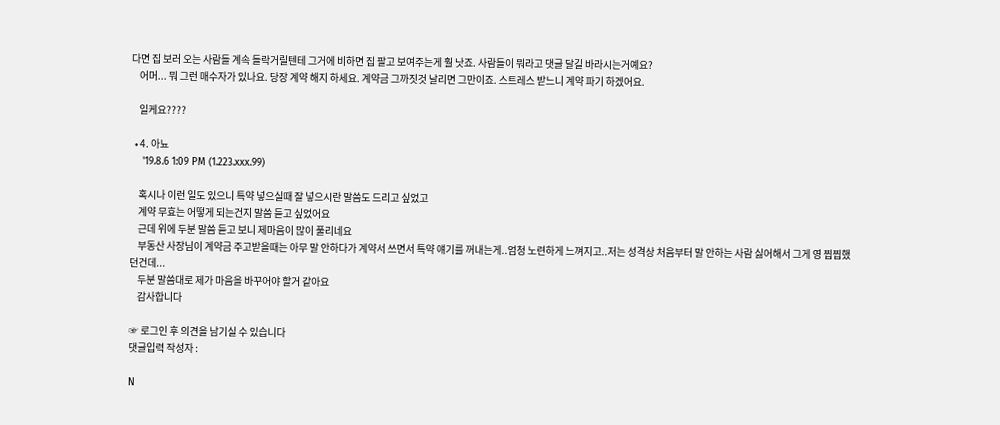다면 집 보러 오는 사람들 계속 들락거릴텐테 그거에 비하면 집 팔고 보여주는게 훨 낫죠. 사람들이 뭐라고 댓글 달길 바라시는거예요?
    어머... 뭐 그런 매수자가 있나요. 당장 계약 해지 하세요. 계약금 그까짓것 날리면 그만이죠. 스트레스 받느니 계약 파기 하겠어요.

    일케요????

  • 4. 아뇨
    '19.8.6 1:09 PM (1.223.xxx.99)

    혹시나 이런 일도 있으니 특약 넣으실때 잘 넣으시란 말씀도 드리고 싶었고
    계약 무효는 어떻게 되는건지 말씀 듣고 싶었어요
    근데 위에 두분 말씀 듣고 보니 제마음이 많이 풀리네요
    부동산 사장님이 계약금 주고받을때는 아무 말 안하다가 계약서 쓰면서 특약 얘기를 꺼내는게..엄청 노련하게 느껴지고..저는 성격상 처음부터 말 안하는 사람 싫어해서 그게 영 찝찝했던건데...
    두분 말씀대로 제가 마음을 바꾸어야 할거 같아요
    감사합니다

☞ 로그인 후 의견을 남기실 수 있습니다
댓글입력 작성자 :

N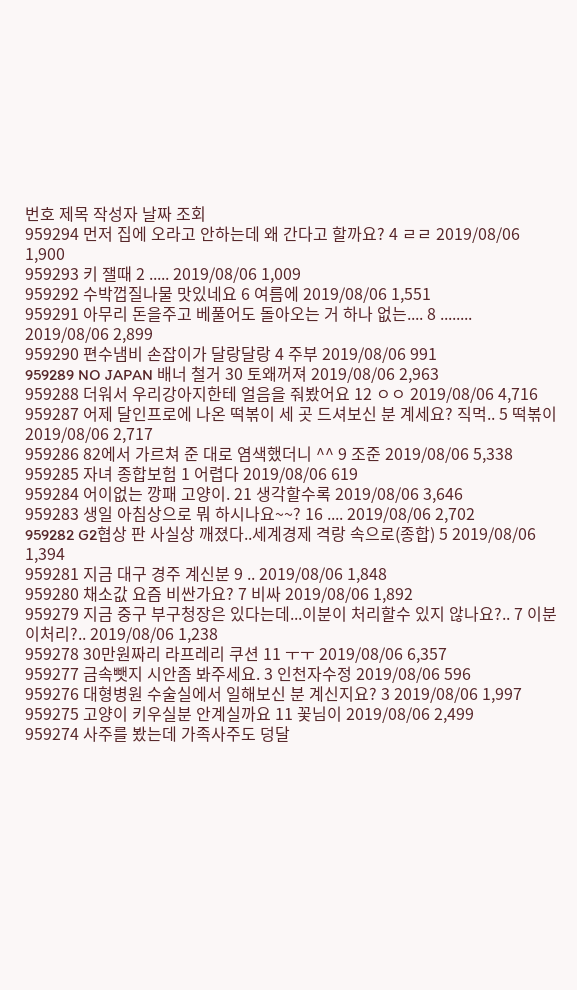번호 제목 작성자 날짜 조회
959294 먼저 집에 오라고 안하는데 왜 간다고 할까요? 4 ㄹㄹ 2019/08/06 1,900
959293 키 잴때 2 ..... 2019/08/06 1,009
959292 수박껍질나물 맛있네요 6 여름에 2019/08/06 1,551
959291 아무리 돈을주고 베풀어도 돌아오는 거 하나 없는.... 8 ........ 2019/08/06 2,899
959290 편수냄비 손잡이가 달랑달랑 4 주부 2019/08/06 991
959289 NO JAPAN 배너 철거 30 토왜꺼져 2019/08/06 2,963
959288 더워서 우리강아지한테 얼음을 줘봤어요 12 ㅇㅇ 2019/08/06 4,716
959287 어제 달인프로에 나온 떡볶이 세 곳 드셔보신 분 계세요? 직먹.. 5 떡볶이 2019/08/06 2,717
959286 82에서 가르쳐 준 대로 염색했더니 ^^ 9 조준 2019/08/06 5,338
959285 자녀 종합보험 1 어렵다 2019/08/06 619
959284 어이없는 깡패 고양이. 21 생각할수록 2019/08/06 3,646
959283 생일 아침상으로 뭐 하시나요~~? 16 .... 2019/08/06 2,702
959282 G2협상 판 사실상 깨졌다..세계경제 격랑 속으로(종합) 5 2019/08/06 1,394
959281 지금 대구 경주 계신분 9 .. 2019/08/06 1,848
959280 채소값 요즘 비싼가요? 7 비싸 2019/08/06 1,892
959279 지금 중구 부구청장은 있다는데...이분이 처리할수 있지 않나요?.. 7 이분이처리?.. 2019/08/06 1,238
959278 30만원짜리 라프레리 쿠션 11 ㅜㅜ 2019/08/06 6,357
959277 금속뺏지 시안좀 봐주세요. 3 인천자수정 2019/08/06 596
959276 대형병원 수술실에서 일해보신 분 계신지요? 3 2019/08/06 1,997
959275 고양이 키우실분 안계실까요 11 꽃님이 2019/08/06 2,499
959274 사주를 봤는데 가족사주도 덩달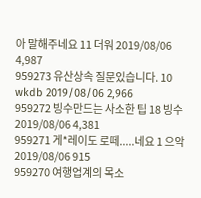아 말해주네요 11 더워 2019/08/06 4,987
959273 유산상속 질문있습니다. 10 wkdb 2019/08/06 2,966
959272 빙수만드는 사소한 팁 18 빙수 2019/08/06 4,381
959271 게*레이도 로떼.....네요 1 으악 2019/08/06 915
959270 여행업계의 목소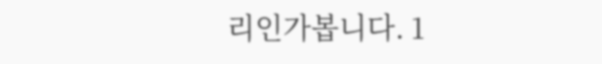리인가봅니다. 1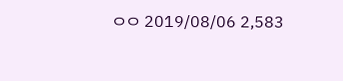ㅇㅇ 2019/08/06 2,583